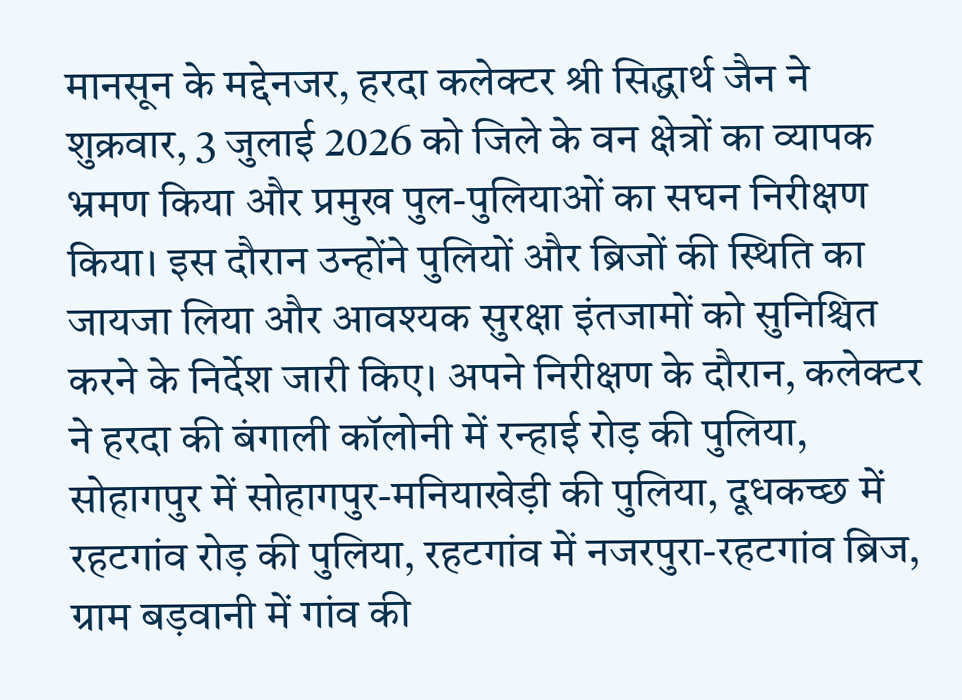मानसून के मद्देनजर, हरदा कलेक्टर श्री सिद्धार्थ जैन ने शुक्रवार, 3 जुलाई 2026 को जिले के वन क्षेत्रों का व्यापक भ्रमण किया और प्रमुख पुल-पुलियाओं का सघन निरीक्षण किया। इस दौरान उन्होंने पुलियों और ब्रिजों की स्थिति का जायजा लिया और आवश्यक सुरक्षा इंतजामों को सुनिश्चित करने के निर्देश जारी किए। अपने निरीक्षण के दौरान, कलेक्टर ने हरदा की बंगाली कॉलोनी में रन्हाई रोड़ की पुलिया, सोहागपुर में सोहागपुर-मनियाखेड़ी की पुलिया, दूधकच्छ में रहटगांव रोड़ की पुलिया, रहटगांव में नजरपुरा-रहटगांव ब्रिज, ग्राम बड़वानी में गांव की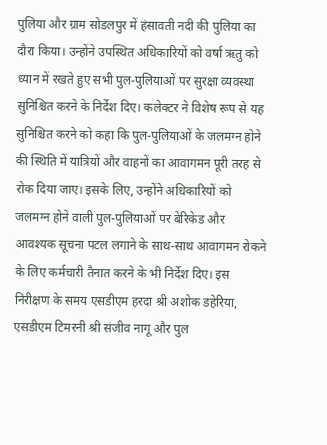पुलिया और ग्राम सोडलपुर में हंसावती नदी की पुलिया का दौरा किया। उन्होंने उपस्थित अधिकारियों को वर्षा ऋतु को ध्यान में रखते हुए सभी पुल-पुलियाओं पर सुरक्षा व्यवस्था सुनिश्चित करने के निर्देश दिए। कलेक्टर ने विशेष रूप से यह सुनिश्चित करने को कहा कि पुल-पुलियाओं के जलमग्न होने की स्थिति में यात्रियों और वाहनों का आवागमन पूरी तरह से रोक दिया जाए। इसके लिए, उन्होंने अधिकारियों को जलमग्न होने वाली पुल-पुलियाओं पर बेरिकेड और आवश्यक सूचना पटल लगाने के साथ-साथ आवागमन रोकने के लिए कर्मचारी तैनात करने के भी निर्देश दिए। इस निरीक्षण के समय एसडीएम हरदा श्री अशोक डहेरिया, एसडीएम टिमरनी श्री संजीव नागू और पुल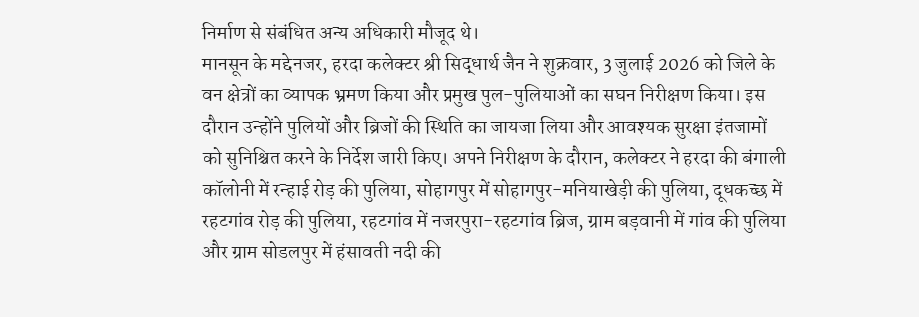निर्माण से संबंधित अन्य अधिकारी मौजूद थे।
मानसून के मद्देनजर, हरदा कलेक्टर श्री सिद्धार्थ जैन ने शुक्रवार, 3 जुलाई 2026 को जिले के वन क्षेत्रों का व्यापक भ्रमण किया और प्रमुख पुल-पुलियाओं का सघन निरीक्षण किया। इस दौरान उन्होंने पुलियों और ब्रिजों की स्थिति का जायजा लिया और आवश्यक सुरक्षा इंतजामों को सुनिश्चित करने के निर्देश जारी किए। अपने निरीक्षण के दौरान, कलेक्टर ने हरदा की बंगाली कॉलोनी में रन्हाई रोड़ की पुलिया, सोहागपुर में सोहागपुर-मनियाखेड़ी की पुलिया, दूधकच्छ में रहटगांव रोड़ की पुलिया, रहटगांव में नजरपुरा-रहटगांव ब्रिज, ग्राम बड़वानी में गांव की पुलिया और ग्राम सोडलपुर में हंसावती नदी की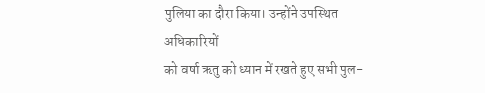पुलिया का दौरा किया। उन्होंने उपस्थित अधिकारियों
को वर्षा ऋतु को ध्यान में रखते हुए सभी पुल-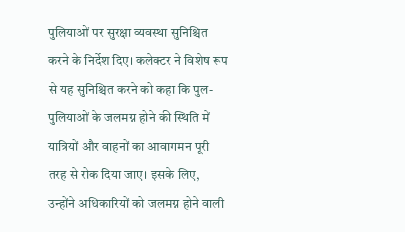पुलियाओं पर सुरक्षा व्यवस्था सुनिश्चित करने के निर्देश दिए। कलेक्टर ने विशेष रूप से यह सुनिश्चित करने को कहा कि पुल-पुलियाओं के जलमग्न होने की स्थिति में यात्रियों और वाहनों का आवागमन पूरी तरह से रोक दिया जाए। इसके लिए, उन्होंने अधिकारियों को जलमग्न होने वाली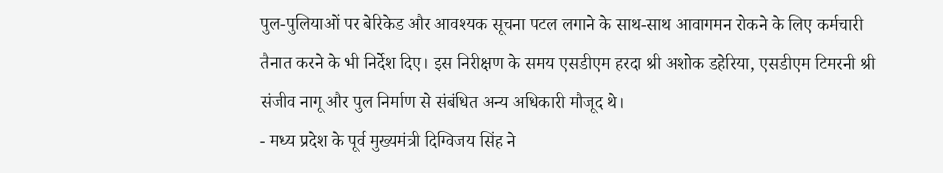पुल-पुलियाओं पर बेरिकेड और आवश्यक सूचना पटल लगाने के साथ-साथ आवागमन रोकने के लिए कर्मचारी तैनात करने के भी निर्देश दिए। इस निरीक्षण के समय एसडीएम हरदा श्री अशोक डहेरिया, एसडीएम टिमरनी श्री संजीव नागू और पुल निर्माण से संबंधित अन्य अधिकारी मौजूद थे।
- मध्य प्रदेश के पूर्व मुख्यमंत्री दिग्विजय सिंह ने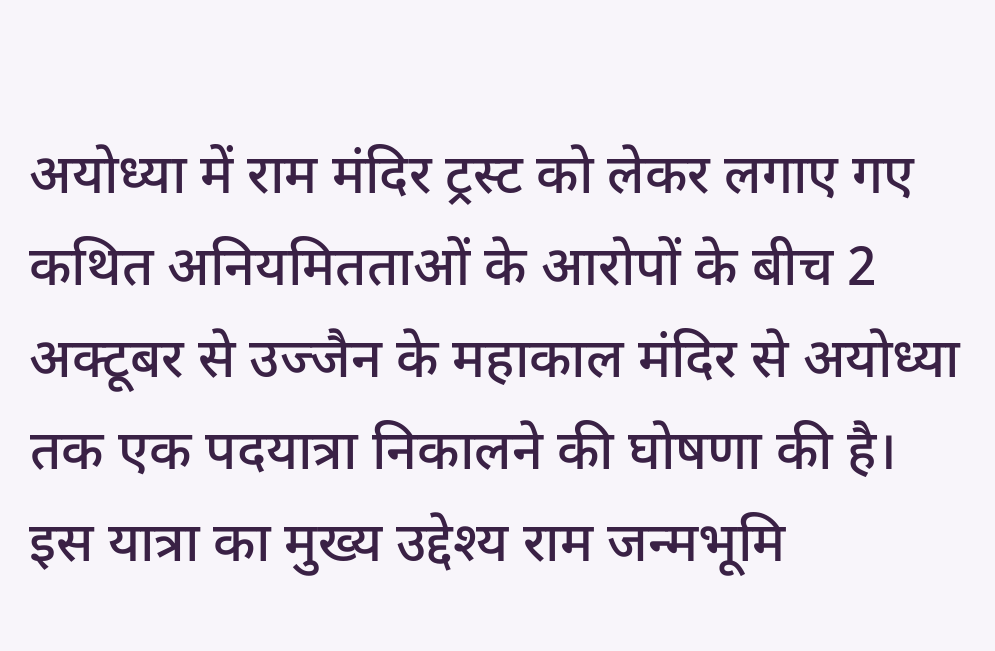अयोध्या में राम मंदिर ट्रस्ट को लेकर लगाए गए कथित अनियमितताओं के आरोपों के बीच 2 अक्टूबर से उज्जैन के महाकाल मंदिर से अयोध्या तक एक पदयात्रा निकालने की घोषणा की है। इस यात्रा का मुख्य उद्देश्य राम जन्मभूमि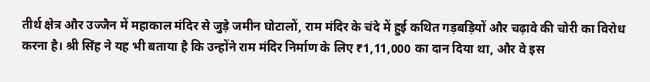तीर्थ क्षेत्र और उज्जैन में महाकाल मंदिर से जुड़े जमीन घोटालों, राम मंदिर के चंदे में हुई कथित गड़बड़ियों और चढ़ावे की चोरी का विरोध करना है। श्री सिंह ने यह भी बताया है कि उन्होंने राम मंदिर निर्माण के लिए ₹1,11,000 का दान दिया था, और वे इस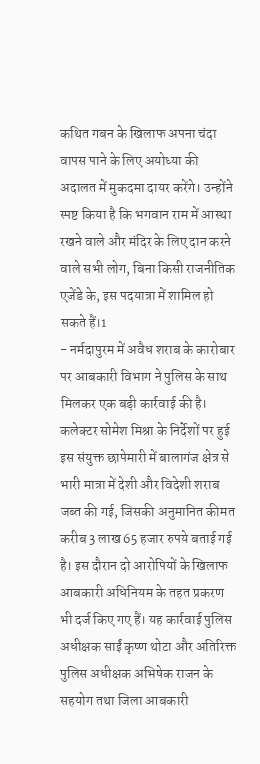कथित गबन के खिलाफ अपना चंदा वापस पाने के लिए अयोध्या की अदालत में मुकदमा दायर करेंगे। उन्होंने स्पष्ट किया है कि भगवान राम में आस्था रखने वाले और मंदिर के लिए दान करने वाले सभी लोग, बिना किसी राजनीतिक एजेंडे के, इस पदयात्रा में शामिल हो सकते हैं।1
- नर्मदापुरम में अवैध शराब के कारोबार पर आबकारी विभाग ने पुलिस के साथ मिलकर एक बड़ी कार्रवाई की है। कलेक्टर सोमेश मिश्रा के निर्देशों पर हुई इस संयुक्त छापेमारी में बालागंज क्षेत्र से भारी मात्रा में देशी और विदेशी शराब जब्त की गई, जिसकी अनुमानित कीमत करीब 3 लाख 65 हजार रुपये बताई गई है। इस दौरान दो आरोपियों के खिलाफ आबकारी अधिनियम के तहत प्रकरण भी दर्ज किए गए हैं। यह कार्रवाई पुलिस अधीक्षक साईं कृष्ण थोटा और अतिरिक्त पुलिस अधीक्षक अभिषेक राजन के सहयोग तथा जिला आबकारी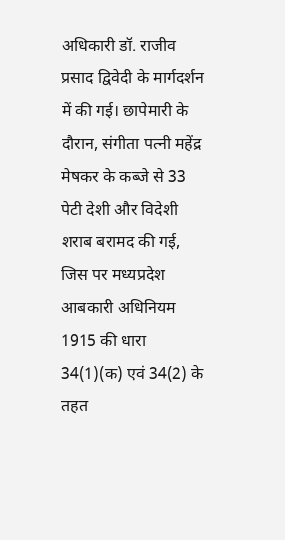अधिकारी डॉ. राजीव प्रसाद द्विवेदी के मार्गदर्शन में की गई। छापेमारी के दौरान, संगीता पत्नी महेंद्र मेषकर के कब्जे से 33 पेटी देशी और विदेशी शराब बरामद की गई, जिस पर मध्यप्रदेश आबकारी अधिनियम 1915 की धारा 34(1)(क) एवं 34(2) के तहत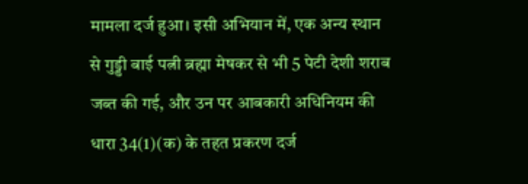मामला दर्ज हुआ। इसी अभियान में, एक अन्य स्थान से गुड्डी बाई पत्नी ब्रह्मा मेषकर से भी 5 पेटी देशी शराब जब्त की गई, और उन पर आबकारी अधिनियम की धारा 34(1)(क) के तहत प्रकरण दर्ज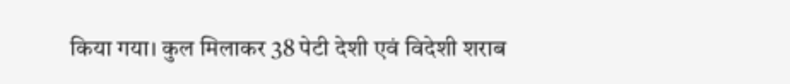किया गया। कुल मिलाकर 38 पेटी देशी एवं विदेशी शराब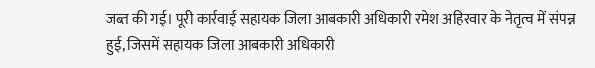जब्त की गई। पूरी कार्रवाई सहायक जिला आबकारी अधिकारी रमेश अहिरवार के नेतृत्व में संपन्न हुई, जिसमें सहायक जिला आबकारी अधिकारी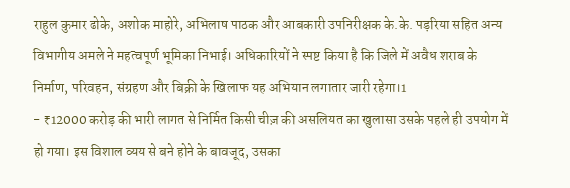राहुल कुमार ढोके, अशोक माहोरे, अभिलाष पाठक और आबकारी उपनिरीक्षक के.के. पड़रिया सहित अन्य विभागीय अमले ने महत्वपूर्ण भूमिका निभाई। अधिकारियों ने स्पष्ट किया है कि जिले में अवैध शराब के निर्माण, परिवहन, संग्रहण और बिक्री के खिलाफ यह अभियान लगातार जारी रहेगा।1
- ₹12000 करोड़ की भारी लागत से निर्मित किसी चीज़ की असलियत का खुलासा उसके पहले ही उपयोग में हो गया। इस विशाल व्यय से बने होने के बावजूद, उसका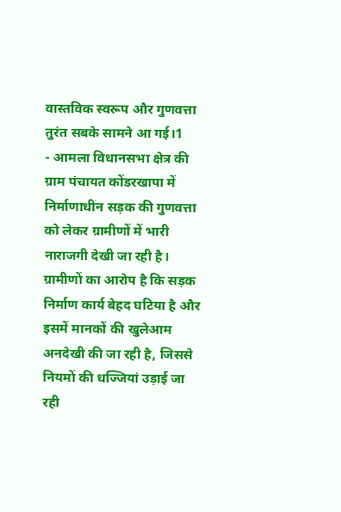वास्तविक स्वरूप और गुणवत्ता तुरंत सबके सामने आ गई।1
- आमला विधानसभा क्षेत्र की ग्राम पंचायत कोंडरखापा में निर्माणाधीन सड़क की गुणवत्ता को लेकर ग्रामीणों में भारी नाराजगी देखी जा रही है। ग्रामीणों का आरोप है कि सड़क निर्माण कार्य बेहद घटिया है और इसमें मानकों की खुलेआम अनदेखी की जा रही है, जिससे नियमों की धज्जियां उड़ाई जा रही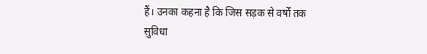हैं। उनका कहना है कि जिस सड़क से वर्षों तक सुविधा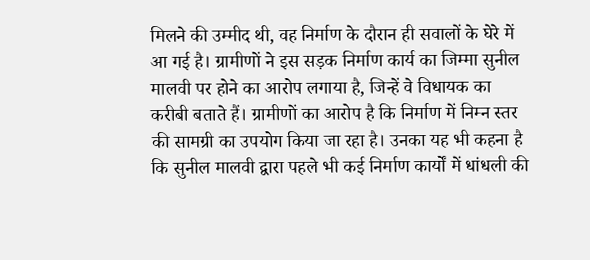मिलने की उम्मीद थी, वह निर्माण के दौरान ही सवालों के घेरे में आ गई है। ग्रामीणों ने इस सड़क निर्माण कार्य का जिम्मा सुनील मालवी पर होने का आरोप लगाया है, जिन्हें वे विधायक का करीबी बताते हैं। ग्रामीणों का आरोप है कि निर्माण में निम्न स्तर की सामग्री का उपयोग किया जा रहा है। उनका यह भी कहना है कि सुनील मालवी द्वारा पहले भी कई निर्माण कार्यों में धांधली की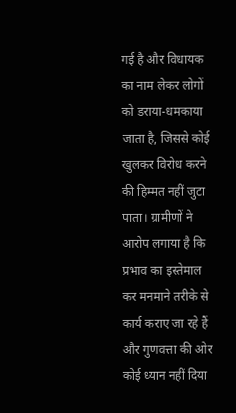गई है और विधायक का नाम लेकर लोगों को डराया-धमकाया जाता है, जिससे कोई खुलकर विरोध करने की हिम्मत नहीं जुटा पाता। ग्रामीणों ने आरोप लगाया है कि प्रभाव का इस्तेमाल कर मनमाने तरीके से कार्य कराए जा रहे हैं और गुणवत्ता की ओर कोई ध्यान नहीं दिया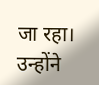जा रहा। उन्होंने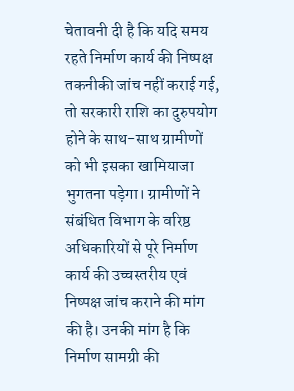चेतावनी दी है कि यदि समय रहते निर्माण कार्य की निष्पक्ष तकनीकी जांच नहीं कराई गई, तो सरकारी राशि का दुरुपयोग होने के साथ-साथ ग्रामीणों को भी इसका खामियाजा भुगतना पड़ेगा। ग्रामीणों ने संबंधित विभाग के वरिष्ठ अधिकारियों से पूरे निर्माण कार्य की उच्चस्तरीय एवं निष्पक्ष जांच कराने की मांग की है। उनकी मांग है कि निर्माण सामग्री की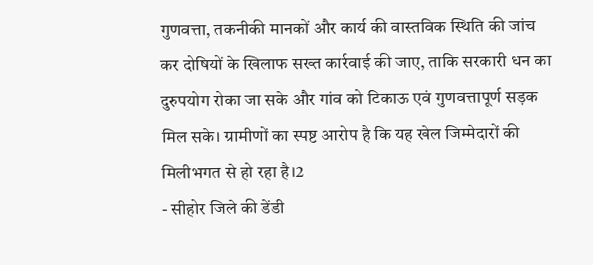गुणवत्ता, तकनीकी मानकों और कार्य की वास्तविक स्थिति की जांच कर दोषियों के खिलाफ सख्त कार्रवाई की जाए, ताकि सरकारी धन का दुरुपयोग रोका जा सके और गांव को टिकाऊ एवं गुणवत्तापूर्ण सड़क मिल सके। ग्रामीणों का स्पष्ट आरोप है कि यह खेल जिम्मेदारों की मिलीभगत से हो रहा है।2
- सीहोर जिले की डेंडी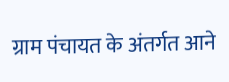ग्राम पंचायत के अंतर्गत आने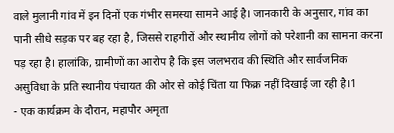वाले मुलानी गांव में इन दिनों एक गंभीर समस्या सामने आई है। जानकारी के अनुसार, गांव का पानी सीधे सड़क पर बह रहा है, जिससे राहगीरों और स्थानीय लोगों को परेशानी का सामना करना पड़ रहा है। हालांकि, ग्रामीणों का आरोप है कि इस जलभराव की स्थिति और सार्वजनिक असुविधा के प्रति स्थानीय पंचायत की ओर से कोई चिंता या फिक्र नहीं दिखाई जा रही है।1
- एक कार्यक्रम के दौरान, महापौर अमृता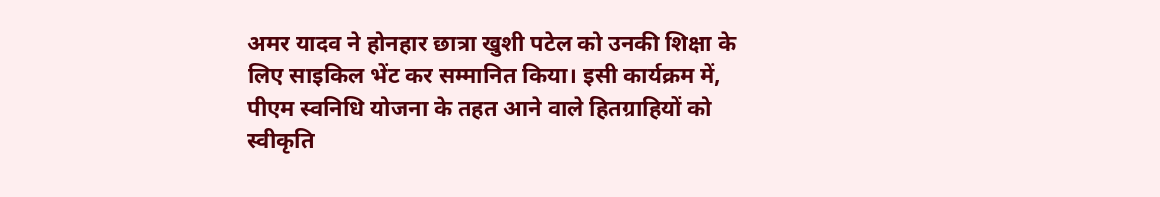अमर यादव ने होनहार छात्रा खुशी पटेल को उनकी शिक्षा के लिए साइकिल भेंट कर सम्मानित किया। इसी कार्यक्रम में, पीएम स्वनिधि योजना के तहत आने वाले हितग्राहियों को स्वीकृति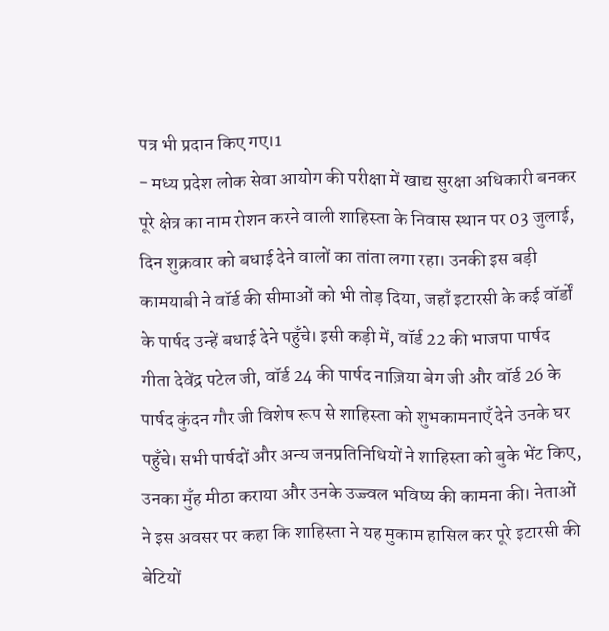पत्र भी प्रदान किए गए।1
- मध्य प्रदेश लोक सेवा आयोग की परीक्षा में खाद्य सुरक्षा अधिकारी बनकर पूरे क्षेत्र का नाम रोशन करने वाली शाहिस्ता के निवास स्थान पर 03 जुलाई, दिन शुक्रवार को बधाई देने वालों का तांता लगा रहा। उनकी इस बड़ी कामयाबी ने वॉर्ड की सीमाओं को भी तोड़ दिया, जहाँ इटारसी के कई वॉर्डों के पार्षद उन्हें बधाई देने पहुँचे। इसी कड़ी में, वॉर्ड 22 की भाजपा पार्षद गीता देवेंद्र पटेल जी, वॉर्ड 24 की पार्षद नाज़िया बेग जी और वॉर्ड 26 के पार्षद कुंदन गौर जी विशेष रूप से शाहिस्ता को शुभकामनाएँ देने उनके घर पहुँचे। सभी पार्षदों और अन्य जनप्रतिनिधियों ने शाहिस्ता को बुके भेंट किए, उनका मुँह मीठा कराया और उनके उज्ज्वल भविष्य की कामना की। नेताओं ने इस अवसर पर कहा कि शाहिस्ता ने यह मुकाम हासिल कर पूरे इटारसी की बेटियों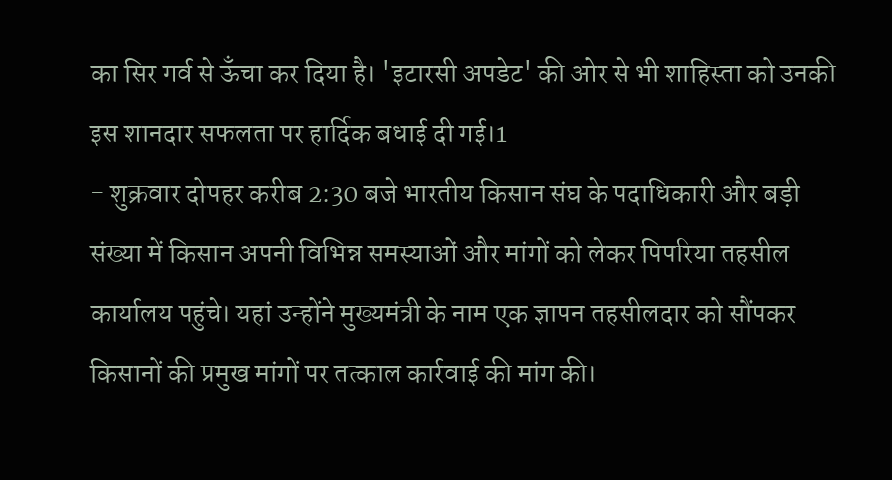का सिर गर्व से ऊँचा कर दिया है। 'इटारसी अपडेट' की ओर से भी शाहिस्ता को उनकी इस शानदार सफलता पर हार्दिक बधाई दी गई।1
- शुक्रवार दोपहर करीब 2:30 बजे भारतीय किसान संघ के पदाधिकारी और बड़ी संख्या में किसान अपनी विभिन्न समस्याओं और मांगों को लेकर पिपरिया तहसील कार्यालय पहुंचे। यहां उन्होंने मुख्यमंत्री के नाम एक ज्ञापन तहसीलदार को सौंपकर किसानों की प्रमुख मांगों पर तत्काल कार्रवाई की मांग की।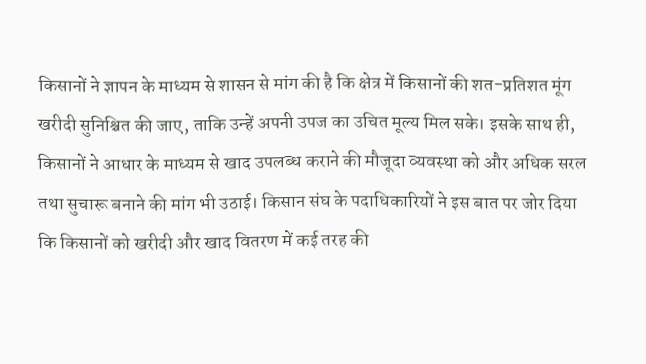किसानों ने ज्ञापन के माध्यम से शासन से मांग की है कि क्षेत्र में किसानों की शत-प्रतिशत मूंग खरीदी सुनिश्चित की जाए, ताकि उन्हें अपनी उपज का उचित मूल्य मिल सके। इसके साथ ही, किसानों ने आधार के माध्यम से खाद उपलब्ध कराने की मौजूदा व्यवस्था को और अधिक सरल तथा सुचारू बनाने की मांग भी उठाई। किसान संघ के पदाधिकारियों ने इस बात पर जोर दिया कि किसानों को खरीदी और खाद वितरण में कई तरह की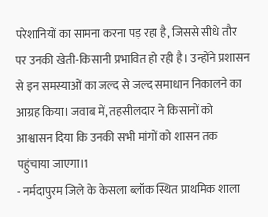परेशानियों का सामना करना पड़ रहा है, जिससे सीधे तौर पर उनकी खेती-किसानी प्रभावित हो रही है। उन्होंने प्रशासन से इन समस्याओं का जल्द से जल्द समाधान निकालने का आग्रह किया। जवाब में, तहसीलदार ने किसानों को आश्वासन दिया कि उनकी सभी मांगों को शासन तक पहुंचाया जाएगा।1
- नर्मदापुरम जिले के केसला ब्लॉक स्थित प्राथमिक शाला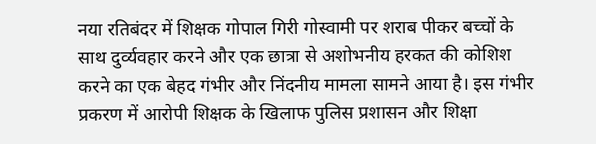नया रतिबंदर में शिक्षक गोपाल गिरी गोस्वामी पर शराब पीकर बच्चों के साथ दुर्व्यवहार करने और एक छात्रा से अशोभनीय हरकत की कोशिश करने का एक बेहद गंभीर और निंदनीय मामला सामने आया है। इस गंभीर प्रकरण में आरोपी शिक्षक के खिलाफ पुलिस प्रशासन और शिक्षा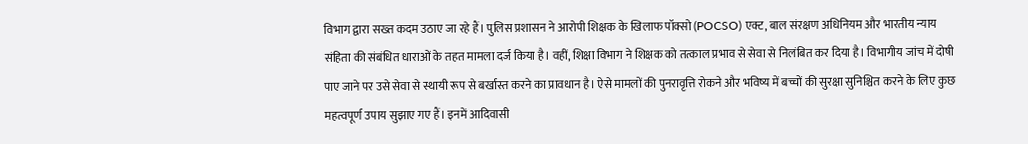विभाग द्वारा सख्त कदम उठाए जा रहे हैं। पुलिस प्रशासन ने आरोपी शिक्षक के खिलाफ पॉक्सो (POCSO) एक्ट, बाल संरक्षण अधिनियम और भारतीय न्याय संहिता की संबंधित धाराओं के तहत मामला दर्ज किया है। वहीं, शिक्षा विभाग ने शिक्षक को तत्काल प्रभाव से सेवा से निलंबित कर दिया है। विभागीय जांच में दोषी पाए जाने पर उसे सेवा से स्थायी रूप से बर्खास्त करने का प्रावधान है। ऐसे मामलों की पुनरावृत्ति रोकने और भविष्य में बच्चों की सुरक्षा सुनिश्चित करने के लिए कुछ महत्वपूर्ण उपाय सुझाए गए हैं। इनमें आदिवासी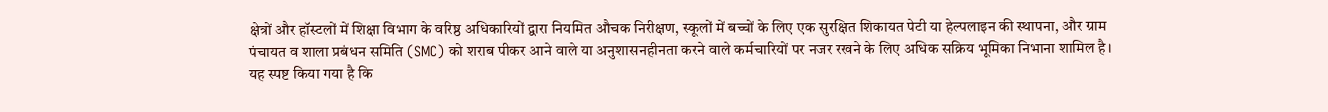क्षेत्रों और हॉस्टलों में शिक्षा विभाग के वरिष्ठ अधिकारियों द्वारा नियमित औचक निरीक्षण, स्कूलों में बच्चों के लिए एक सुरक्षित शिकायत पेटी या हेल्पलाइन की स्थापना, और ग्राम पंचायत व शाला प्रबंधन समिति (SMC) को शराब पीकर आने वाले या अनुशासनहीनता करने वाले कर्मचारियों पर नजर रखने के लिए अधिक सक्रिय भूमिका निभाना शामिल है। यह स्पष्ट किया गया है कि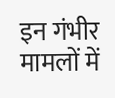इन गंभीर मामलों में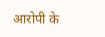आरोपी के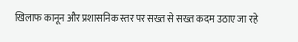खिलाफ कानून और प्रशासनिक स्तर पर सख्त से सख्त कदम उठाए जा रहे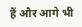हैं और आगे भी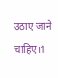उठाए जाने चाहिए।1